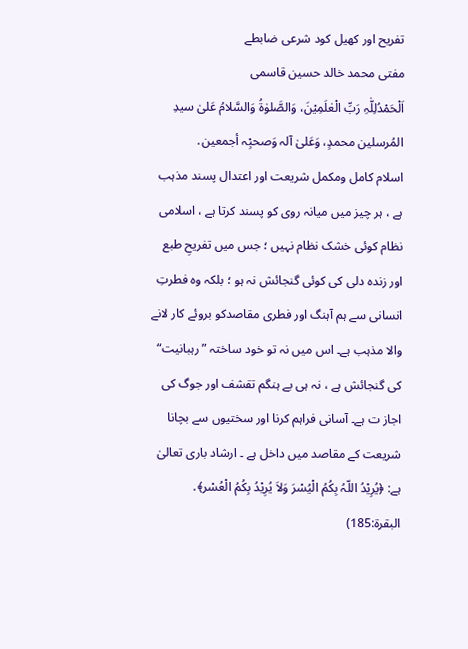تفریح اور کھیل کود شرعی ضابطے
مفتی محمد خالد حسین قاسمی
اَلْحَمْدُلِلّٰہِ رَبِّ الْعٰلَمِیْنَ، وَالصَّلوٰةُ وَالسَّلامُ عَلیٰ سیدِ المُرسلین محمدٍ، وَعَلیٰ آلہ وَصحبِْہ أجمعین․
اسلام کامل ومکمل شریعت اور اعتدال پسند مذہب ہے ، ہر چیز میں میانہ روی کو پسند کرتا ہے ، اسلامی نظام کوئی خشک نظام نہیں ؛ جس میں تفریحِ طبع اور زندہ دلی کی کوئی گنجائش نہ ہو ؛ بلکہ وہ فطرتِ انسانی سے ہم آہنگ اور فطری مقاصدکو بروئے کار لانے والا مذہب ہے۔ اس میں نہ تو خود ساختہ ”رہبانیت“ کی گنجائش ہے ، نہ ہی بے ہنگم تقشف اور جوگ کی اجاز ت ہے۔ آسانی فراہم کرنا اور سختیوں سے بچانا شریعت کے مقاصد میں داخل ہے ۔ ارشاد باری تعالیٰ ہے: ﴿یُرِیْدُ اللّہُ بِکُمُ الْیُسْرَ وَلاَ یُرِیْدُ بِکُمُ الْعُسْر﴾․ البقرة:185)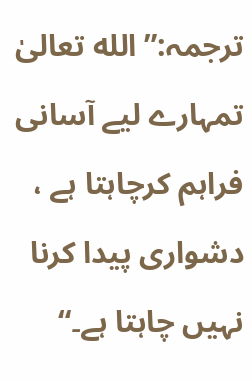ترجمہ:” الله تعالیٰ تمہارے لیے آسانی فراہم کرچاہتا ہے ، دشواری پیدا کرنا نہیں چاہتا ہے۔“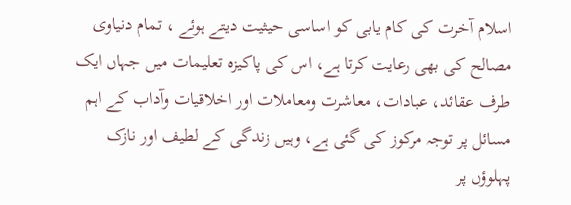اسلام آخرت کی کام یابی کو اساسی حیثیت دیتے ہوئے ، تمام دنیاوی مصالح کی بھی رعایت کرتا ہے، اس کی پاکیزہ تعلیمات میں جہاں ایک طرف عقائد، عبادات، معاشرت ومعاملات اور اخلاقیات وآداب کے اہم مسائل پر توجہ مرکوز کی گئی ہے، وہیں زندگی کے لطیف اور نازک پہلوؤں پر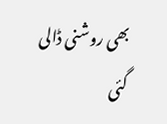بھی روشنی ڈالی گئی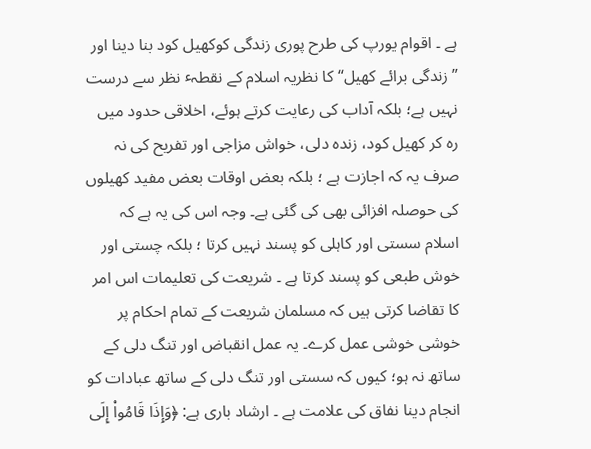ہے ۔ اقوام یورپ کی طرح پوری زندگی کوکھیل کود بنا دینا اور ”زندگی برائے کھیل“ کا نظریہ اسلام کے نقطہٴ نظر سے درست نہیں ہے؛ بلکہ آداب کی رعایت کرتے ہوئے، اخلاقی حدود میں رہ کر کھیل کود، زندہ دلی، خواش مزاجی اور تفریح کی نہ صرف یہ کہ اجازت ہے ؛ بلکہ بعض اوقات بعض مفید کھیلوں کی حوصلہ افزائی بھی کی گئی ہے۔ وجہ اس کی یہ ہے کہ اسلام سستی اور کاہلی کو پسند نہیں کرتا ؛ بلکہ چستی اور خوش طبعی کو پسند کرتا ہے ۔ شریعت کی تعلیمات اس امر کا تقاضا کرتی ہیں کہ مسلمان شریعت کے تمام احکام پر خوشی خوشی عمل کرے۔ یہ عمل انقباض اور تنگ دلی کے ساتھ نہ ہو؛ کیوں کہ سستی اور تنگ دلی کے ساتھ عبادات کو انجام دینا نفاق کی علامت ہے ۔ ارشاد باری ہے: ﴿وَإِذَا قَامُواْ إِلَی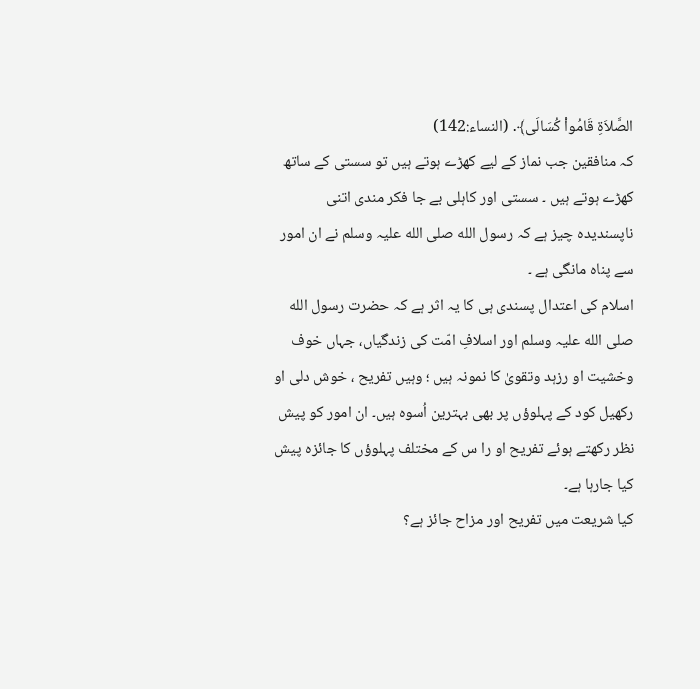الصَّلاَةِ قَامُواْ کُسَالَی﴾․ (النساء:142)
کہ منافقین جب نماز کے لیے کھڑے ہوتے ہیں تو سستی کے ساتھ کھڑے ہوتے ہیں ۔ سستی اور کاہلی بے جا فکر مندی اتنی ناپسندیدہ چیز ہے کہ رسول الله صلی الله علیہ وسلم نے ان امور سے پناہ مانگی ہے ۔
اسلام کی اعتدال پسندی ہی کا یہ اثر ہے کہ حضرت رسول الله صلی الله علیہ وسلم اور اسلافِ امّت کی زندگیاں، جہاں خوف وخشیت او رزہد وتقویٰ کا نمونہ ہیں ؛ وہیں تفریح ، خوش دلی او رکھیل کود کے پہلوؤں پر بھی بہترین اُسوہ ہیں۔ ان امور کو پیش نظر رکھتے ہوئے تفریح او را س کے مختلف پہلوؤں کا جائزہ پیش کیا جارہا ہے۔
کیا شریعت میں تفریح اور مزاح جائز ہے؟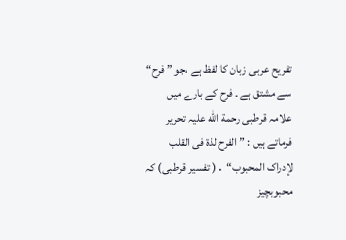تفریح عربی زبان کا لفظ ہے ،جو ” فرح“ سے مشتق ہے ۔ فرح کے بارے میں علامہ قرطبی رحمة الله علیہ تحریر فرماتے ہیں : ”الفرح لذة فی القلب لإدراک المحبوب“ ․( تفسیر قرطبی) کہ محبوبچیز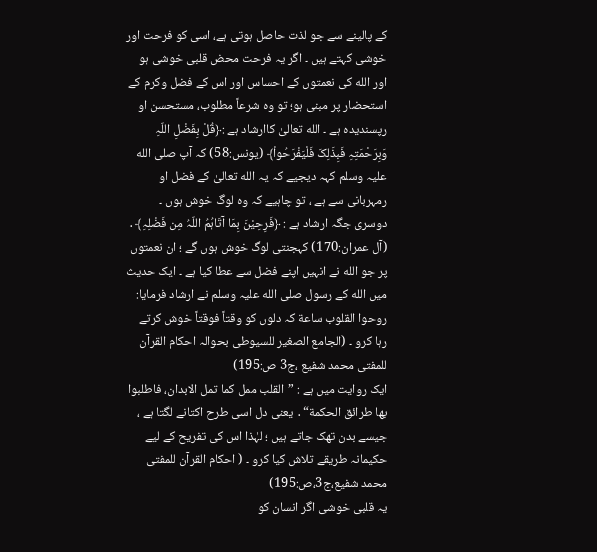کے پالینے سے جو لذت حاصل ہوتی ہے، اسی کو فرحت اور خوشی کہتے ہیں ۔ اگر یہ فرحت محض قلبی خوشی ہو اور الله کی نعمتوں کے احساس اور اس کے فضل وکرم کے استحضار پر مبنی ہو؛ تو وہ شرعاً مطلوب، مستحسن او رپسندیدہ ہے ۔ الله تعالیٰ کاارشاد ہے :﴿قُلْ بِفَضْلِ اللّہِ وَبِرَحْمَتِہِ فَبِذَلِکَ فَلْیَفْرَحُواْ﴾ (یونس:58) کہ آپ صلی الله علیہ وسلم کہہ دیجیے کہ یہ الله تعالیٰ کے فضل او رمہربانی سے ہے ، تو چاہیے کہ وہ لوگ خوش ہوں ۔
دوسری جگہ ارشاد ہے : ﴿فَرِحِیْنَ بِمَا آتَاہُمُ اللّہُ مِن فَضْلِہِ﴾․ (آل عمران:170) کہجنتی لوگ خوش ہوں گے ؛ ان نعمتوں پر جو الله نے انہیں اپنے فضل سے عطا کیا ہے ۔ ایک حدیث میں الله کے رسول صلی الله علیہ وسلم نے ارشاد فرمایا: روحوا القلوب ساعة کہ دلوں کو وقتاً فوقتاً خوش کرتے رہا کرو ۔ (الجامع الصغیر للسیوطی بحوالہ احکام القرآن للمفتی محمد شفیع ،ج3 ص:195)
ایک روایت میں ہے : ”القلب ممل کما تمل الابدان، فاطلبوا بھا طرائق الحکمة“․ یعنی دل اسی طرح اکتانے لگتا ہے ، جیسے بدن تھک جاتے ہیں ؛ لہٰذا اس کی تفریح کے لیے حکیمانہ طریقے تلاش کیا کرو ۔ ( احکام القرآن للمفتی محمد شفیع،ج3،ص:195)
یہ قلبی خوشی اگر انسان کو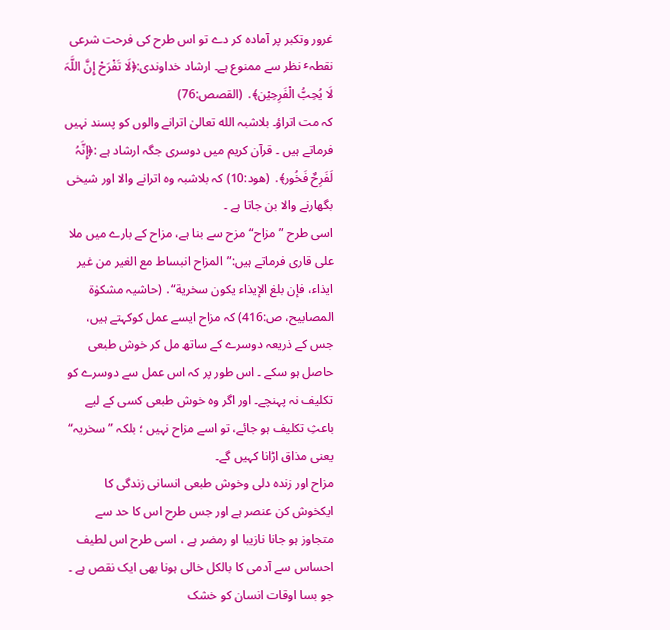غرور وتکبر پر آمادہ کر دے تو اس طرح کی فرحت شرعی نقطہٴ نظر سے ممنوع ہے۔ ارشاد خداوندی:﴿لَا تَفْرَحْ إِنَّ اللَّہَ لَا یُحِبُّ الْفَرِحِیْن﴾․ (القصص:76)
کہ مت اتراؤ۔ بلاشبہ الله تعالیٰ اترانے والوں کو پسند نہیں فرماتے ہیں ۔ قرآن کریم میں دوسری جگہ ارشاد ہے :﴿إِنَّہُ لَفَرِحٌ فَخُور﴾․ (ھود:10) کہ بلاشبہ وہ اترانے والا اور شیخی بگھارنے والا بن جاتا ہے ۔
اسی طرح ” مزاح“ مزح سے بنا ہے، مزاح کے بارے میں ملا علی قاری فرماتے ہیں:”المزاح انبساط مع الغیر من غیر ایذاء، فإن بلغ الإیذاء یکون سخریة“․ (حاشیہ مشکوٰة المصابیح، ص:416) کہ مزاح ایسے عمل کوکہتے ہیں، جس کے ذریعہ دوسرے کے ساتھ مل کر خوش طبعی حاصل ہو سکے ۔ اس طور پر کہ اس عمل سے دوسرے کو تکلیف نہ پہنچے۔ اور اگر وہ خوش طبعی کسی کے لیے باعثِ تکلیف ہو جائے، تو اسے مزاح نہیں ؛ بلکہ ” سخریہ“ یعنی مذاق اڑانا کہیں گے۔
مزاح اور زندہ دلی وخوش طبعی انسانی زندگی کا ایکخوش کن عنصر ہے اور جس طرح اس کا حد سے متجاوز ہو جانا نازیبا او رمضر ہے ، اسی طرح اس لطیف احساس سے آدمی کا بالکل خالی ہونا بھی ایک نقص ہے ۔ جو بسا اوقات انسان کو خشک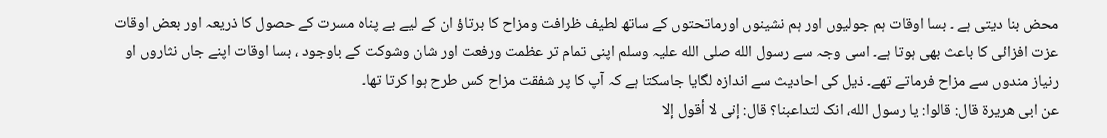محض بنا دیتی ہے ۔ بسا اوقات ہم جولیوں اور ہم نشینوں اورماتحتوں کے ساتھ لطیف ظرافت ومزاح کا برتاؤ ان کے لیے بے پناہ مسرت کے حصول کا ذریعہ اور بعض اوقات عزت افزائی کا باعث بھی ہوتا ہے۔ اسی وجہ سے رسول الله صلی الله علیہ وسلم اپنی تمام تر عظمت ورفعت اور شان وشوکت کے باوجود ، بسا اوقات اپنے جاں نثاروں او رنیاز مندوں سے مزاح فرماتے تھے۔ ذیل کی احادیث سے اندازہ لگایا جاسکتا ہے کہ آپ کا پر شفقت مزاح کس طرح ہوا کرتا تھا۔
عن ابی ھریرة قال: قالوا: یا رسول الله، انک لتداعبنا؟ قال: إنی لا أقول إلا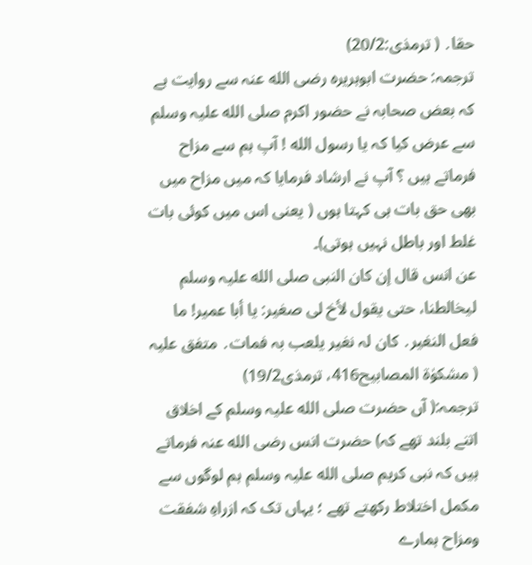حقا․ ( ترمذی:20/2)
ترجمہ: حضرت ابوہریرہ رضی الله عنہ سے روایت ہے کہ بعض صحابہ نے حضور اکرم صلی الله علیہ وسلم سے عرض کیا کہ یا رسول الله ! آپ ہم سے مزاح فرماتے ہیں ؟ آپ نے ارشاد فرمایا کہ میں مزاح میں بھی حق بات ہی کہتا ہوں ( یعنی اس میں کوئی بات غلط اور باطل نہیں ہوتی)۔
عن انس قال إن کان النبی صلی الله علیہ وسلم لیخالطنا، حتی یقول لأخ لی صغیر: یا أبا عمیر! ما فعل النغیر․ کان لہ نغیر یلعب بہ فمات․ متفق علیہ ( مشکوٰة المصابیح416، ترمذی19/2)
ترجمہ:( آں حضرت صلی الله علیہ وسلم کے اخلاق اتنے بلند تھے کہ) حضرت انس رضی الله عنہ فرماتے ہیں کہ نبی کریم صلی الله علیہ وسلم ہم لوگوں سے مکمل اختلاط رکھتے تھے ؛ یہاں تک کہ ازراہِ شفقت ومزاح ہمارے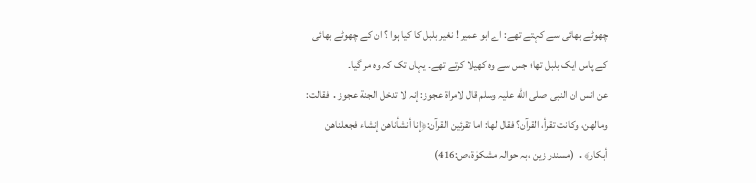چھوٹے بھائی سے کہتے تھے: اے ابو عمیر ! نغیر بلبل کا کیا ہوا ؟ ان کے چھوٹے بھائی کے پاس ایک بلبل تھا؛ جس سے وہ کھیلا کرتے تھے۔ یہاں تک کہ وہ مر گیا۔
عن انس ان النبی صلی الله علیہ وسلم قال لامراة عجوز: إنہ لا تدخل الجنة عجوز․ فقالت: ومالھن، وکانت تقرأ، القرآن؟ فقال لھا: اما تقرئین القرآن:﴿إنا أنشأناھن إنشاء فجعلناھن أبکار﴾․ (مسندر زین ،بہ حوالہ مشکوٰة،ص:416)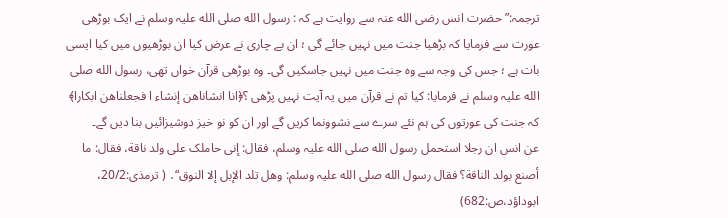ترجمہ:” حضرت انس رضی الله عنہ سے روایت ہے کہ : رسول الله صلی الله علیہ وسلم نے ایک بوڑھی عورت سے فرمایا کہ بڑھیا جنت میں نہیں جائے گی ؛ ان بے چاری نے عرض کیا ان بوڑھیوں میں کیا ایسی بات ہے ؛ جس کی وجہ سے وہ جنت میں نہیں جاسکیں گی۔ وہ بوڑھی قرآن خواں تھی، رسول الله صلی الله علیہ وسلم نے فرمایا: کیا تم نے قرآن میں یہ آیت نہیں پڑھی ؟﴿انا انشاناھن إنشاء ا فجعلناھن ابکارا﴾ کہ جنت کی عورتوں کی ہم نئے سرے سے نشوونما کریں گے اور ان کو نو خیز دوشیزائیں بنا دیں گے۔
عن انس ان رجلا استحمل رسول الله صلی الله علیہ وسلم، فقال: إنی حاملک علی ولد ناقة، فقال: ما أصنع بولد الناقة؟ فقال رسول الله صلی الله علیہ وسلم: وھل تلد الإبل إلا النوق“․ ( ترمذی:20/2، ابوداؤد،ص:682)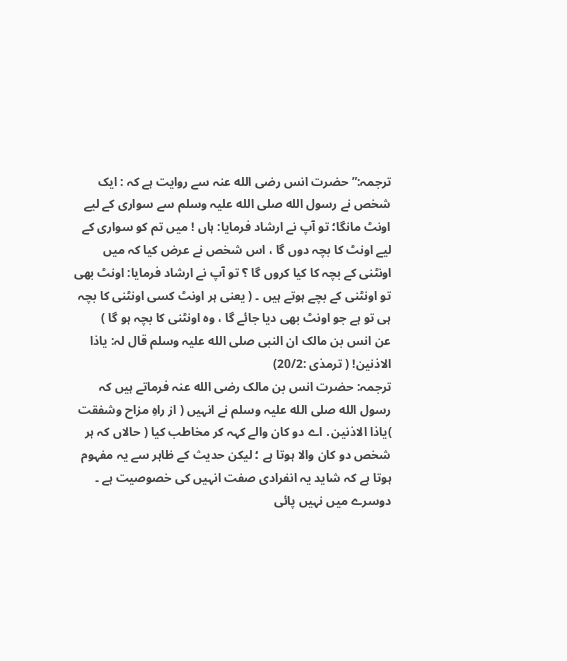ترجمہ:” حضرت انس رضی الله عنہ سے روایت ہے کہ : ایک شخص نے رسول الله صلی الله علیہ وسلم سے سواری کے لیے اونٹ مانگا؛ تو آپ نے ارشاد فرمایا: ہاں ! میں تم کو سواری کے لیے اونٹ کا بچہ دوں گا ، اس شخص نے عرض کیا کہ میں اونٹنی کے بچہ کا کیا کروں گا ؟ تو آپ نے ارشاد فرمایا: اونٹ بھی تو اونٹنی کے بچے ہوتے ہیں ۔ ( یعنی ہر اونٹ کسی اونٹنی کا بچہ ہی تو ہے جو اونٹ بھی دیا جائے گا ، وہ اونٹنی کا بچہ ہو گا )
عن انس بن مالک ان النبی صلی الله علیہ وسلم قال لہ: یاذا الاذنین! ( ترمذی :20/2)
ترجمہ: حضرت انس بن مالک رضی الله عنہ فرماتے ہیں کہ رسول الله صلی الله علیہ وسلم نے انہیں ( از راہِ مزاح وشفقت )یاذا الاذنین․ اے دو کان والے کہہ کر مخاطب کیا ( حالاں کہ ہر شخص دو کان والا ہوتا ہے ؛ لیکن حدیث کے ظاہر سے یہ مفہوم ہوتا ہے کہ شاید یہ انفرادی صفت انہیں کی خصوصیت ہے ۔ دوسرے میں نہیں پائی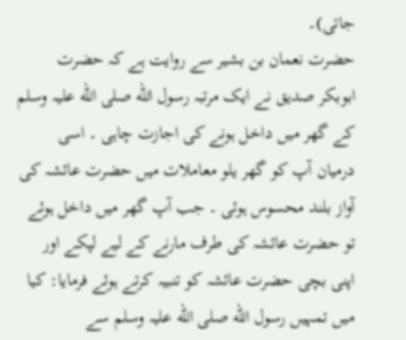جاتی)۔
حضرت نعمان بن بشیر سے روایت ہے کہ حضرت ابوبکر صدیق نے ایک مرتبہ رسول الله صلی الله علیہ وسلم کے گھر میں داخل ہونے کی اجازت چاہی ۔ اسی درمیان آپ کو گھر یلو معاملات میں حضرت عائشہ کی آواز بلند محسوس ہوئی ۔ جب آپ گھر میں داخل ہوئے تو حضرت عائشہ کی طرف مارنے کے لیے لپکے اور اپنی بچی حضرت عائشہ کو تنبیہ کرتے ہوئے فرمایا: کیا میں تمہیں رسول الله صلی الله علیہ وسلم سے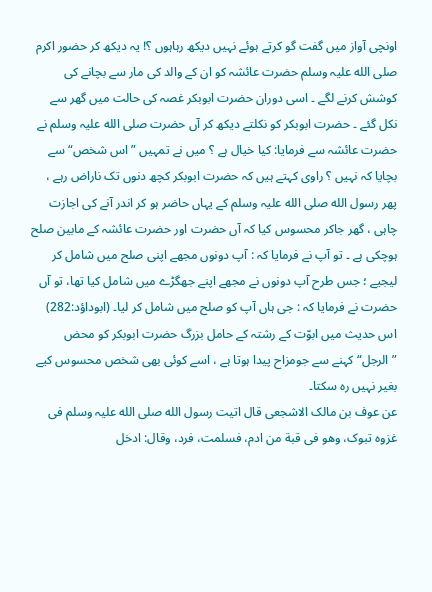اونچی آواز میں گفت گو کرتے ہوئے نہیں دیکھ رہاہوں ؟! یہ دیکھ کر حضور اکرم صلی الله علیہ وسلم حضرت عائشہ کو ان کے والد کی مار سے بچانے کی کوشش کرنے لگے ۔ اسی دوران حضرت ابوبکر غصہ کی حالت میں گھر سے نکل گئے ۔ حضرت ابوبکر کو نکلتے دیکھ کر آں حضرت صلی الله علیہ وسلم نے حضرت عائشہ سے فرمایا: کیا خیال ہے ؟ میں نے تمہیں ”اس شخص“ سے بچایا کہ نہیں ؟ راوی کہتے ہیں کہ حضرت ابوبکر کچھ دنوں تک ناراض رہے ، پھر رسول الله صلی الله علیہ وسلم کے یہاں حاضر ہو کر اندر آنے کی اجازت چاہی ، گھر جاکر محسوس کیا کہ آں حضرت اور حضرت عائشہ کے مابین صلح ہوچکی ہے ۔ تو آپ نے فرمایا کہ : آپ دونوں مجھے اپنی صلح میں شامل کر لیجیے ؛ جس طرح آپ دونوں نے مجھے اپنے جھگڑے میں شامل کیا تھا، تو آں حضرت نے فرمایا کہ : جی ہاں آپ کو صلح میں شامل کر لیا۔ (ابوداؤد:282) اس حدیث میں ابوّت کے رشتہ کے حامل بزرگ حضرت ابوبکر کو محض ”الرجل“ کہنے سے جومزاح پیدا ہوتا ہے ، اسے کوئی بھی شخص محسوس کیے بغیر نہیں رہ سکتا۔
عن عوف بن مالک الاشجعی قال اتیت رسول الله صلی الله علیہ وسلم فی غزوہ تبوک، وھو فی قبة من ادم، فسلمت، فرد، وقال: ادخل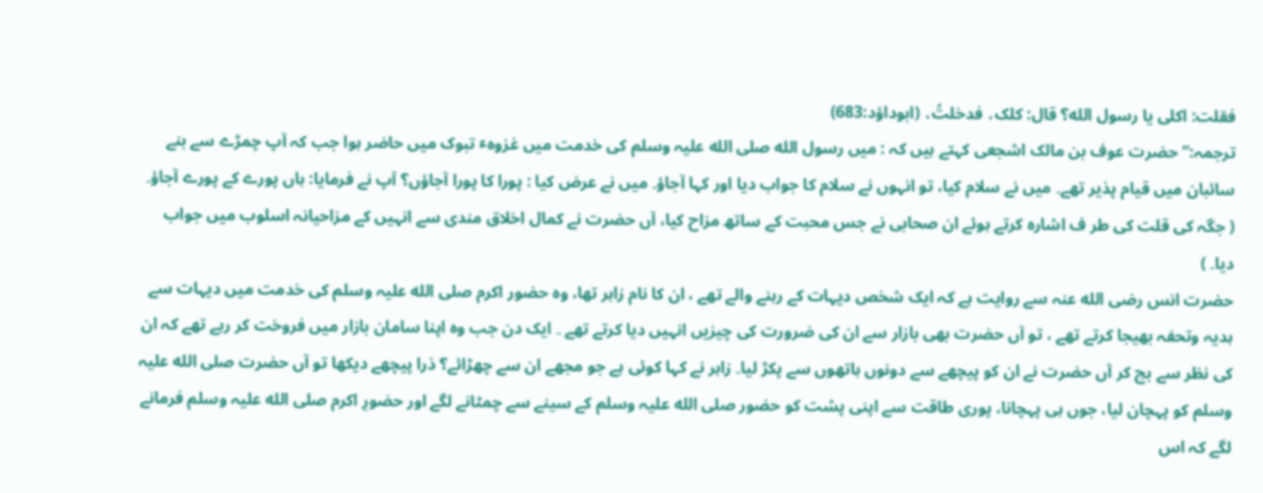فقلت: اکلی یا رسول الله؟ قال: کلک․ فدخلتُ․ (ابوداؤد:683)
ترجمہ:” حضرت عوف بن مالک اشجعی کہتے ہیں کہ : میں رسول الله صلی الله علیہ وسلم کی خدمت میں غزوہٴ تبوک میں حاضر ہوا جب کہ آپ چمڑے سے بنے سائبان میں قیام پذیر تھے۔ میں نے سلام کیا، تو انہوں نے سلام کا جواب دیا اور کہا آجاؤ۔ میں نے عرض کیا : پورا کا پورا آجاؤں؟ آپ نے فرمایا: ہاں پورے کے پورے آجاؤ۔ ( جگہ کی قلت کی طر ف اشارہ کرتے ہوئے ان صحابی نے جس محبت کے ساتھ مزاح کیا، آں حضرت نے کمال اخلاق مندی سے انہیں کے مزاحیانہ اسلوب میں جواب دیا۔ )
حضرت انس رضی الله عنہ سے روایت ہے کہ ایک شخص دیہات کے رہنے والے تھے ، ان کا نام زاہر تھا، وہ حضور اکرم صلی الله علیہ وسلم کی خدمت میں دیہات سے ہدیہ وتحفہ بھیجا کرتے تھے ، تو آں حضرت بھی بازار سے ان کی ضرورت کی چیزیں انہیں دیا کرتے تھے ۔ ایک دن جب وہ اپنا سامان بازار میں فروخت کر رہے تھے کہ ان کی نظر سے بچ کر آں حضرت نے ان کو پیچھے سے دونوں ہاتھوں سے پکڑ لیا۔ زاہر نے کہا کوئی ہے جو مجھے ان سے چھڑائے؟ ذرا پیچھے دیکھا تو آں حضرت صلی الله علیہ وسلم کو پہچان لیا، جوں ہی پہچانا، پوری طاقت سے اپنی پشت کو حضور صلی الله علیہ وسلم کے سینے سے چمٹانے لگے اور حضورِ اکرم صلی الله علیہ وسلم فرمانے لگے کہ اس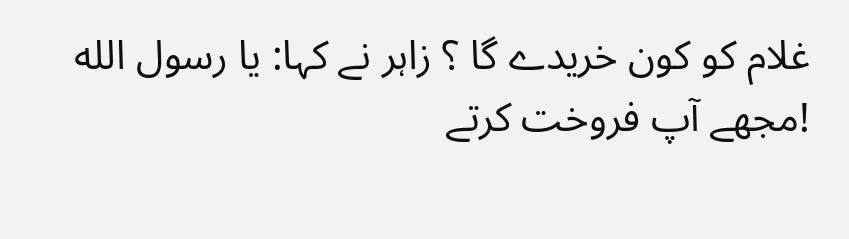غلام کو کون خریدے گا ؟ زاہر نے کہا: یا رسول الله !مجھے آپ فروخت کرتے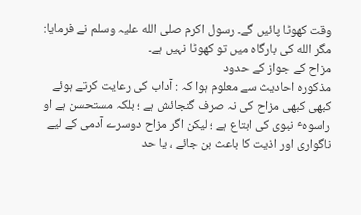وقت کھوٹا پائیں گے۔ رسول اکرم صلی الله علیہ وسلم نے فرمایا: مگر الله کی بارگاہ میں تو کھوٹا نہیں ہے۔
مزاح کے جواز کے حدود
مذکورہ احادیث سے معلوم ہوا کہ : آداب کی رعایت کرتے ہوئے کبھی کبھی مزاح کی نہ صرف گنجائش ہے ؛ بلکہ مستحسن ہے او راسوہٴ نبوی کی ابتاع ہے ؛ لیکن اگر مزاح دوسرے آدمی کے لیے ناگواری اور اذیت کا باعث بن جائے ، یا حد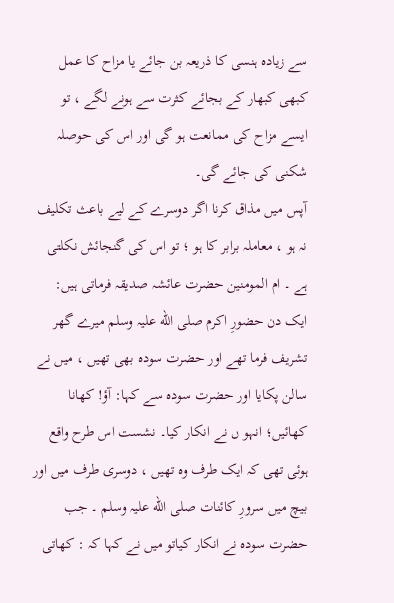سے زیادہ ہنسی کا ذریعہ بن جائے یا مزاح کا عمل کبھی کبھار کے بجائے کثرت سے ہونے لگے ، تو ایسے مزاح کی ممانعت ہو گی اور اس کی حوصلہ شکنی کی جائے گی۔
آپس میں مذاق کرنا اگر دوسرے کے لیے باعث تکلیف نہ ہو ، معاملہ برابر کا ہو ؛ تو اس کی گنجائش نکلتی ہے ۔ ام المومنین حضرت عائشہ صدیقہ فرماتی ہیں: ایک دن حضورِ اکرم صلی الله علیہ وسلم میرے گھر تشریف فرما تھے اور حضرت سودہ بھی تھیں ، میں نے سالن پکایا اور حضرت سودہ سے کہا: آؤ! کھانا کھائیں؛ انہو ں نے انکار کیا۔ نشست اس طرح واقع ہوئی تھی کہ ایک طرف وہ تھیں ، دوسری طرف میں اور بیچ میں سرورِ کائنات صلی الله علیہ وسلم ۔ جب حضرت سودہ نے انکار کیاتو میں نے کہا کہ : کھاتی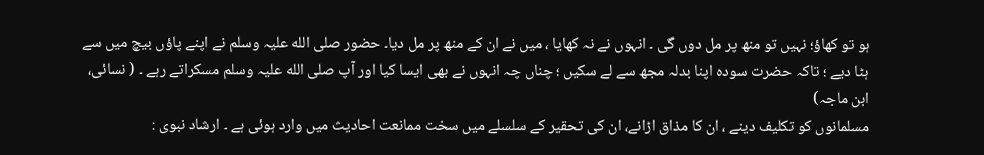ہو تو کھاؤ؛ نہیں تو منھ پر مل دوں گی ۔ انہوں نے نہ کھایا ، میں نے ان کے منھ پر مل دیا۔ حضور صلی الله علیہ وسلم نے اپنے پاؤں بیچ میں سے ہٹا دیے ؛ تاکہ حضرت سودہ اپنا بدلہ مجھ سے لے سکیں ؛ چناں چہ انہوں نے بھی ایسا کیا اور آپ صلی الله علیہ وسلم مسکراتے رہے ۔ ( نسائی، ابن ماجہ)
مسلمانوں کو تکلیف دینے ، ان کا مذاق اڑانے، ان کی تحقیر کے سلسلے میں سخت ممانعت احادیث میں وارد ہوئی ہے ۔ ارشاد نبوی :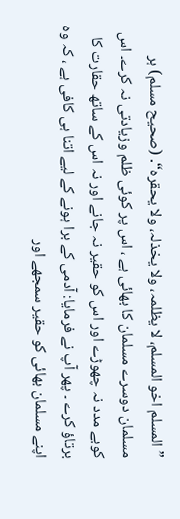”المسلم اخو المسلم، لا یظلمہ، ولا یخذلہ، ولا یحقرہ“․ (صحیح مسلم) ہر مسلمان دوسرے مسلمان کا بھائی ہے ، اس پر کوئی ظلم وزیادتی نہ کرے۔ اس کوبے مدد نہ چھوڑے اور اس کو حقیر نہ جانے اور نہ اس کے ساتھ حقارت کا برتاؤ کرے ۔ پھر آپ نے فرمایا: آدمی کے برا ہونے کے لیے اتنا ہی کافی ہے ، کہ وہ اپنے مسلمان بھائی کو حقیر سمجھے اور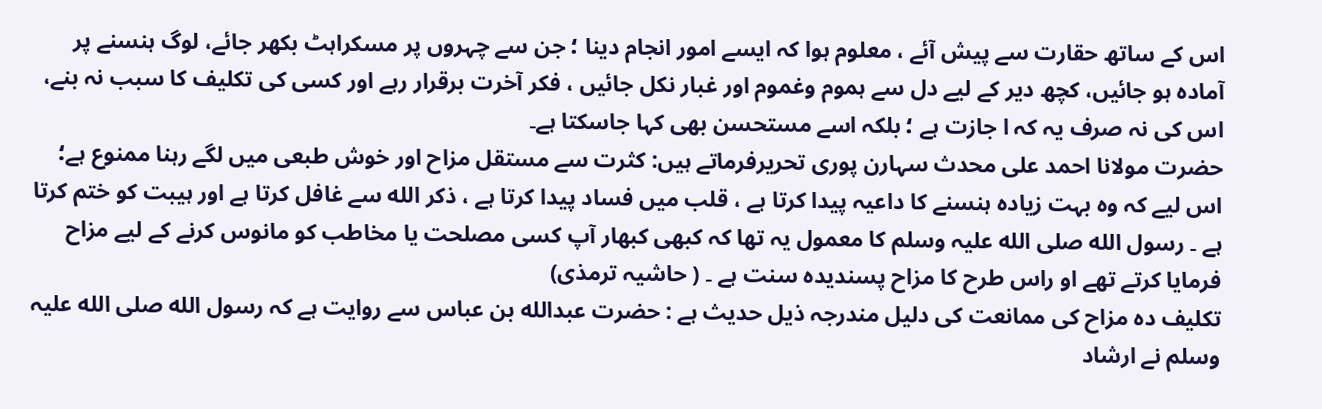اس کے ساتھ حقارت سے پیش آئے ، معلوم ہوا کہ ایسے امور انجام دینا ؛ جن سے چہروں پر مسکراہٹ بکھر جائے، لوگ ہنسنے پر آمادہ ہو جائیں، کچھ دیر کے لیے دل سے ہموم وغموم اور غبار نکل جائیں ، فکر آخرت برقرار رہے اور کسی کی تکلیف کا سبب نہ بنے، اس کی نہ صرف یہ کہ ا جازت ہے ؛ بلکہ اسے مستحسن بھی کہا جاسکتا ہے۔
حضرت مولانا احمد علی محدث سہارن پوری تحریرفرماتے ہیں: کثرت سے مستقل مزاح اور خوش طبعی میں لگے رہنا ممنوع ہے؛ اس لیے کہ وہ بہت زیادہ ہنسنے کا داعیہ پیدا کرتا ہے ، قلب میں فساد پیدا کرتا ہے ، ذکر الله سے غافل کرتا ہے اور ہیبت کو ختم کرتا ہے ۔ رسول الله صلی الله علیہ وسلم کا معمول یہ تھا کہ کبھی کبھار آپ کسی مصلحت یا مخاطب کو مانوس کرنے کے لیے مزاح فرمایا کرتے تھے او راس طرح کا مزاح پسندیدہ سنت ہے ۔ ( حاشیہ ترمذی)
تکلیف دہ مزاح کی ممانعت کی دلیل مندرجہ ذیل حدیث ہے : حضرت عبدالله بن عباس سے روایت ہے کہ رسول الله صلی الله علیہ وسلم نے ارشاد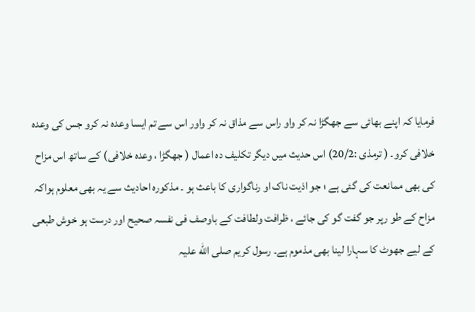فرمایا کہ اپنے بھائی سے جھگڑا نہ کر واو راس سے مذاق نہ کر واور اس سے تم ایسا وعدہ نہ کرو جس کی وعدہ خلافی کرو۔ ( ترمذی :20/2) اس حدیث میں دیگر تکلیف دہ اعمال ( جھگڑا ، وعدہ خلافی) کے ساتھ اس مزاح کی بھی ممانعت کی گئی ہے ؛ جو اذیت ناک او رناگواری کا باعث ہو ۔ مذکورہ احادیث سے یہ بھی معلوم ہواکہ مزاح کے طو رپر جو گفت گو کی جائے ، ظرافت ولطافت کے باوصف فی نفسہ صحیح اور درست ہو خوش طبعی کے لیے جھوٹ کا سہارا لینا بھی مذموم ہے۔ رسول کریم صلی الله علیہ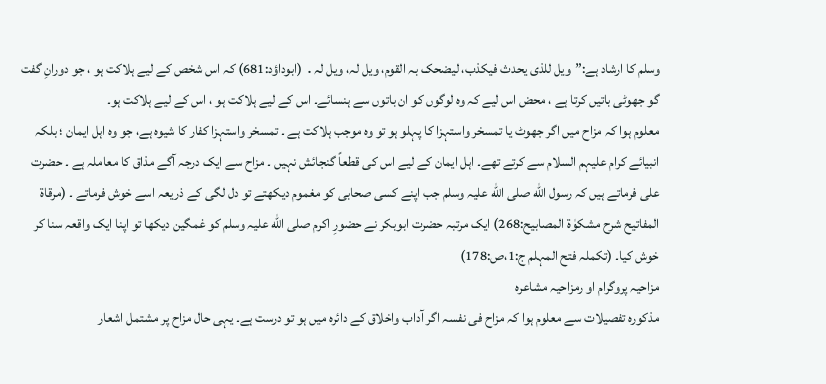وسلم کا ارشاد ہے:”ویل للذی یحدث فیکذب، لیضحک بہ القوم، ویل لہ، ویل لہ․ (ابوداؤد:681) کہ اس شخص کے لیے ہلاکت ہو ، جو دورانِ گفت گو جھوٹی باتیں کرتا ہے ، محض اس لیے کہ وہ لوگوں کو ان باتوں سے ہنسائے۔ اس کے لیے ہلاکت ہو ، اس کے لیے ہلاکت ہو۔
معلوم ہوا کہ مزاح میں اگر جھوٹ یا تمسخر واستہزا کا پہلو ہو تو وہ موجب ہلاکت ہے ۔ تمسخر واستہزا کفار کا شیوہ ہے، جو وہ اہل ایمان ؛ بلکہ انبیائے کرام علیہم السلام سے کرتے تھے۔ اہل ایمان کے لیے اس کی قطعاً گنجائش نہیں ۔ مزاح سے ایک درجہ آگے مذاق کا معاملہ ہے ۔ حضرت علی فرماتے ہیں کہ رسول الله صلی الله علیہ وسلم جب اپنے کسی صحابی کو مغموم دیکھتے تو دل لگی کے ذریعہ اسے خوش فرماتے ۔ (مرقاة المفاتیح شرح مشکوٰة المصابیح:268) ایک مرتبہ حضرت ابوبکر نے حضورِ اکرم صلی الله علیہ وسلم کو غمگین دیکھا تو اپنا ایک واقعہ سنا کر خوش کیا۔ (تکملہ فتح المہلم ج:1،ص:178)
مزاحیہ پروگرام او رمزاحیہ مشاعرہ
مذکورہ تفصیلات سے معلوم ہوا کہ مزاح فی نفسہ اگر آداب واخلاق کے دائرہ میں ہو تو درست ہے۔ یہی حال مزاح پر مشتمل اشعار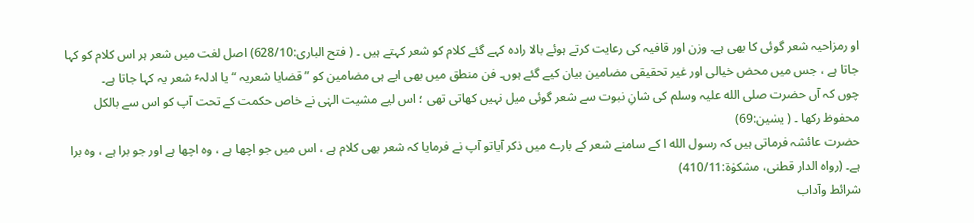او رمزاحیہ شعر گوئی کا بھی ہے۔ وزن اور قافیہ کی رعایت کرتے ہوئے بالا رادہ کہے گئے کلام کو شعر کہتے ہیں ۔ ( فتح الباری:628/10) اصل لغت میں شعر ہر اس کلام کو کہا جاتا ہے ، جس میں محض خیالی اور غیر تحقیقی مضامین بیان کیے گئے ہوں۔ فن منطق میں بھی ایے ہی مضامین کو ”قضایا شعریہ “ یا ادلہٴ شعر یہ کہا جاتا ہے۔
چوں کہ آں حضرت صلی الله علیہ وسلم کی شانِ نبوت سے شعر گوئی میل نہیں کھاتی تھی ؛ اس لیے مشیت الہٰی نے خاص حکمت کے تحت آپ کو اس سے بالکل محفوظ رکھا ۔ ( یسٰین:69)
حضرت عائشہ فرماتی ہیں کہ رسول الله ا کے سامنے شعر کے بارے میں ذکر آیاتو آپ نے فرمایا کہ شعر بھی کلام ہے ، اس میں جو اچھا ہے ، وہ اچھا ہے اور جو برا ہے ، وہ برا ہے۔ (رواہ الدار قطنی، مشکوٰة:410/11)
شرائط وآداب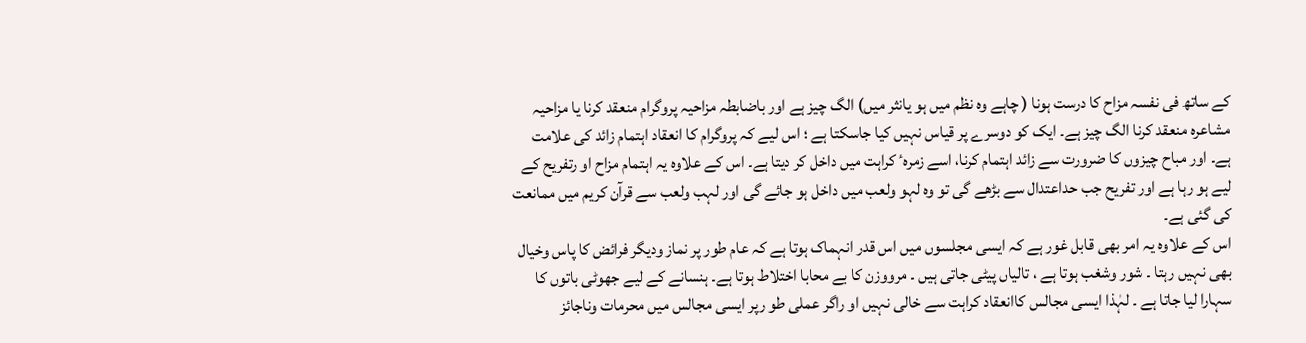کے ساتھ فی نفسہ مزاح کا درست ہونا ( چاہے وہ نظم میں ہو یانثر میں) الگ چیز ہے اور باضابطہ مزاحیہ پروگرام منعقد کرنا یا مزاحیہ مشاعرہ منعقد کرنا الگ چیز ہے۔ ایک کو دوسرے پر قیاس نہیں کیا جاسکتا ہے ؛ اس لیے کہ پروگرام کا انعقاد اہتمام زائد کی علامت ہے۔ اور مباح چیزوں کا ضرورت سے زائد اہتمام کرنا، اسے زمرہٴ کراہت میں داخل کر دیتا ہے۔ اس کے علاوہ یہ اہتمام مزاح او رتفریح کے لیے ہو رہا ہے اور تفریح جب حداعتدال سے بڑھے گی تو وہ لہو ولعب میں داخل ہو جائے گی اور لہب ولعب سے قرآن کریم میں ممانعت کی گئی ہے۔
اس کے علاوہ یہ امر بھی قابل غور ہے کہ ایسی مجلسوں میں اس قدر انہماک ہوتا ہے کہ عام طور پر نماز ودیگر فرائض کا پاس وخیال بھی نہیں رہتا ۔ شور وشغب ہوتا ہے ، تالیاں پیٹی جاتی ہیں ۔ مرووزن کا بے محابا اختلاط ہوتا ہے۔ ہنسانے کے لیے جھوٹی باتوں کا سہارا لیا جاتا ہے ۔ لہٰذا ایسی مجالس کاانعقاد کراہت سے خالی نہیں او راگر عملی طو رپر ایسی مجالس میں محرمات وناجائز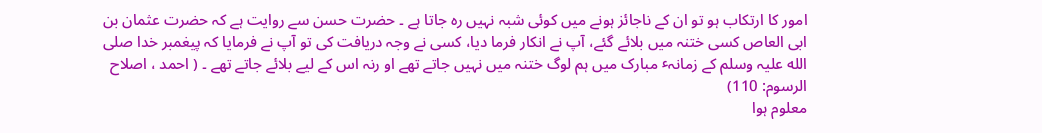امور کا ارتکاب ہو تو ان کے ناجائز ہونے میں کوئی شبہ نہیں رہ جاتا ہے ۔ حضرت حسن سے روایت ہے کہ حضرت عثمان بن ابی العاص کسی ختنہ میں بلائے گئے، آپ نے انکار فرما دیا، کسی نے وجہ دریافت کی تو آپ نے فرمایا کہ پیغمبر خدا صلی الله علیہ وسلم کے زمانہٴ مبارک میں ہم لوگ ختنہ میں نہیں جاتے تھے او رنہ اس کے لیے بلائے جاتے تھے ۔ ( احمد ، اصلاح الرسوم: 110)
معلوم ہوا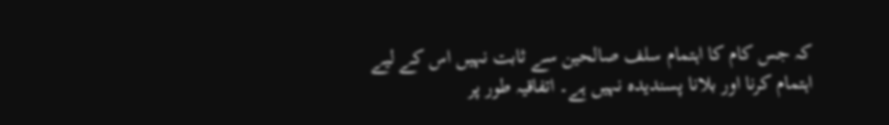کہ جس کام کا اہتمام سلف صالحین سے ثابت نہیں اس کے لیے اہتمام کرنا اور بلانا پسندیدہ نہیں ہے۔ اتفاقیہ طور پر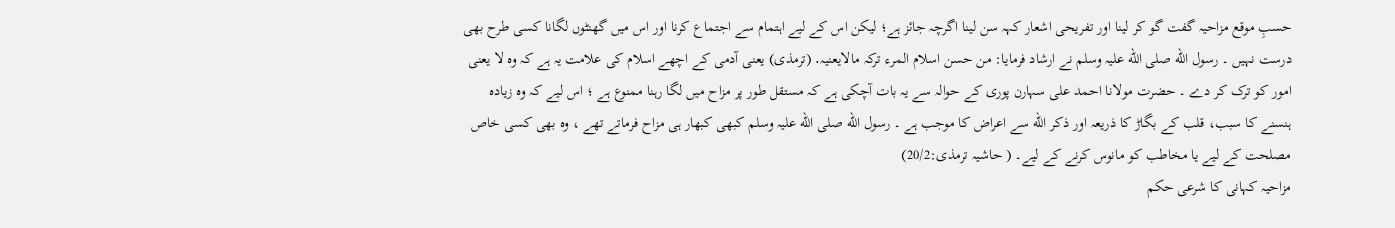حسبِ موقع مزاحیہ گفت گو کر لینا اور تفریحی اشعار کہہ سن لینا اگرچہ جائز ہے؛ لیکن اس کے لیے اہتمام سے اجتماع کرنا اور اس میں گھنٹوں لگانا کسی طرح بھی درست نہیں ۔ رسول الله صلی الله علیہ وسلم نے ارشاد فرمایا: من حسن اسلام المرء ترکہ مالایعنیہ․ (ترمذی) یعنی آدمی کے اچھے اسلام کی علامت یہ ہے کہ وہ لا یعنی امور کو ترک کر دے ۔ حضرت مولانا احمد علی سہارن پوری کے حوالہ سے یہ بات آچکی ہے کہ مستقل طور پر مزاح میں لگا رہنا ممنوع ہے ؛ اس لیے کہ وہ زیادہ ہنسنے کا سبب، قلب کے بگاڑ کا ذریعہ اور ذکر الله سے اعراض کا موجب ہے ۔ رسول الله صلی الله علیہ وسلم کبھی کبھار ہی مزاح فرماتے تھے ، وہ بھی کسی خاص مصلحت کے لیے یا مخاطب کو مانوس کرنے کے لیے۔ ( حاشیہ ترمذی:20/2)
مزاحیہ کہانی کا شرعی حکم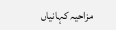مزاحیہ کہانیاں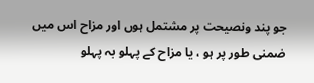جو پند ونصیحت پر مشتمل ہوں اور مزاح اس میں ضمنی طور پر ہو ، یا مزاح کے پہلو بہ پہلو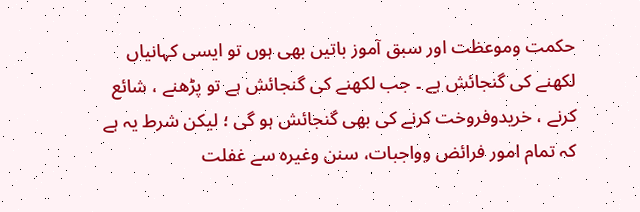حکمت وموعظت اور سبق آموز باتیں بھی ہوں تو ایسی کہانیاں لکھنے کی گنجائش ہے ۔ جب لکھنے کی گنجائش ہے تو پڑھنے ، شائع کرنے ، خریدوفروخت کرنے کی بھی گنجائش ہو گی ؛ لیکن شرط یہ ہے کہ تمام امور فرائض وواجبات، سنن وغیرہ سے غفلت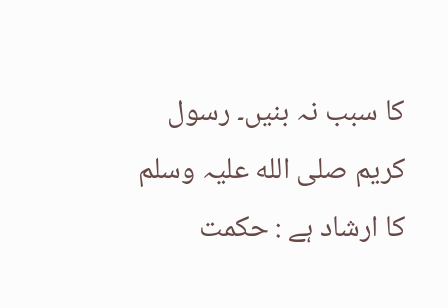کا سبب نہ بنیں۔ رسول کریم صلی الله علیہ وسلم کا ارشاد ہے : حکمت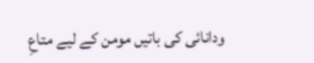ودانائی کی باتیں مومن کے لیے متاعِ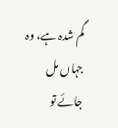گم شدہ ہے، وہ جہاں مل جائے تو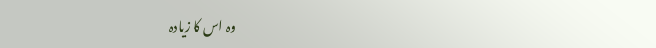وہ اس کا زیادہ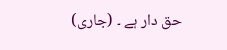حق دار ہے ۔ (جاری)